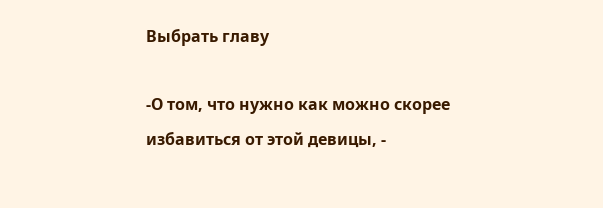Выбрать главу

-О том, что нужно как можно скорее избавиться от этой девицы, -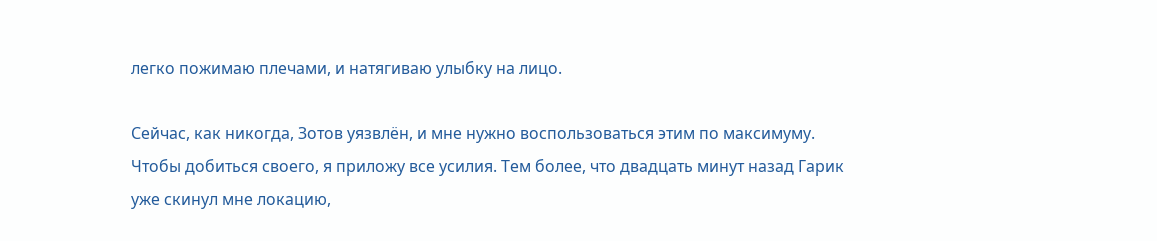легко пожимаю плечами, и натягиваю улыбку на лицо.

Сейчас, как никогда, Зотов уязвлён, и мне нужно воспользоваться этим по максимуму. Чтобы добиться своего, я приложу все усилия. Тем более, что двадцать минут назад Гарик уже скинул мне локацию,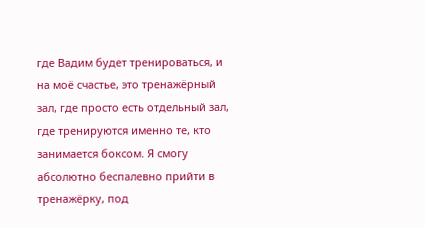где Вадим будет тренироваться, и на моё счастье, это тренажёрный зал, где просто есть отдельный зал, где тренируются именно те, кто занимается боксом. Я смогу абсолютно беспалевно прийти в тренажёрку, под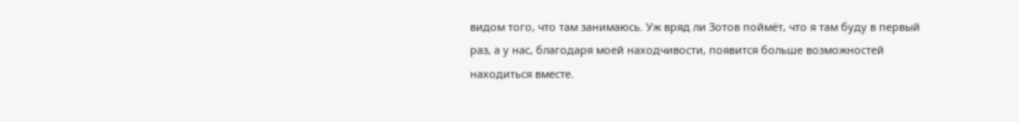видом того, что там занимаюсь. Уж вряд ли Зотов поймёт, что я там буду в первый раз, а у нас, благодаря моей находчивости, появится больше возможностей находиться вместе.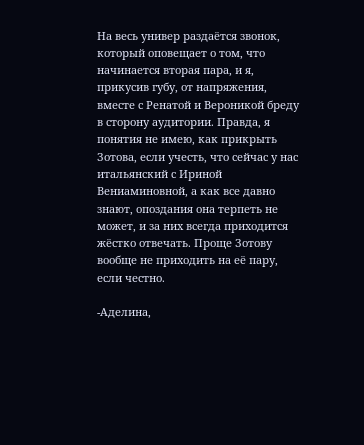На весь универ раздаётся звонок, который оповещает о том, что начинается вторая пара, и я, прикусив губу, от напряжения, вместе с Ренатой и Вероникой бреду в сторону аудитории. Правда, я понятия не имею, как прикрыть Зотова, если учесть, что сейчас у нас итальянский с Ириной Вениаминовной, а как все давно знают, опоздания она терпеть не может, и за них всегда приходится жёстко отвечать. Проще Зотову вообще не приходить на её пару, если честно.

-Аделина,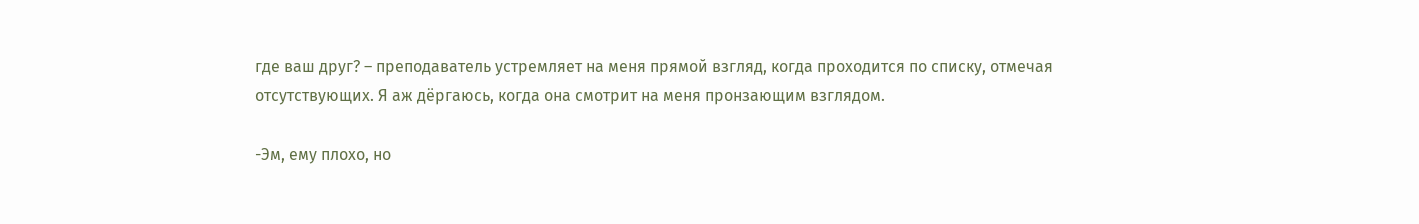где ваш друг? – преподаватель устремляет на меня прямой взгляд, когда проходится по списку, отмечая отсутствующих. Я аж дёргаюсь, когда она смотрит на меня пронзающим взглядом.

-Эм, ему плохо, но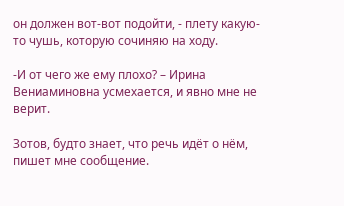он должен вот-вот подойти, - плету какую-то чушь, которую сочиняю на ходу.

-И от чего же ему плохо? – Ирина Вениаминовна усмехается, и явно мне не верит.

Зотов, будто знает, что речь идёт о нём, пишет мне сообщение.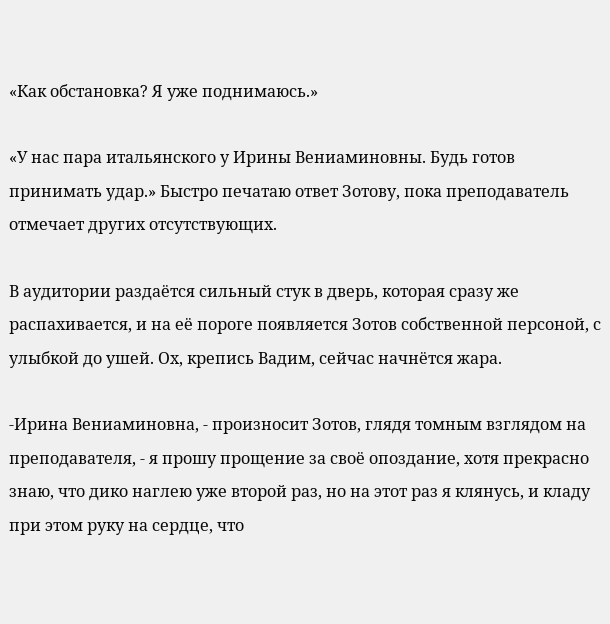«Как обстановка? Я уже поднимаюсь.»

«У нас пара итальянского у Ирины Вениаминовны. Будь готов принимать удар.» Быстро печатаю ответ Зотову, пока преподаватель отмечает других отсутствующих.

В аудитории раздаётся сильный стук в дверь, которая сразу же распахивается, и на её пороге появляется Зотов собственной персоной, с улыбкой до ушей. Ох, крепись Вадим, сейчас начнётся жара.

-Ирина Вениаминовна, - произносит Зотов, глядя томным взглядом на преподавателя, - я прошу прощение за своё опоздание, хотя прекрасно знаю, что дико наглею уже второй раз, но на этот раз я клянусь, и кладу при этом руку на сердце, что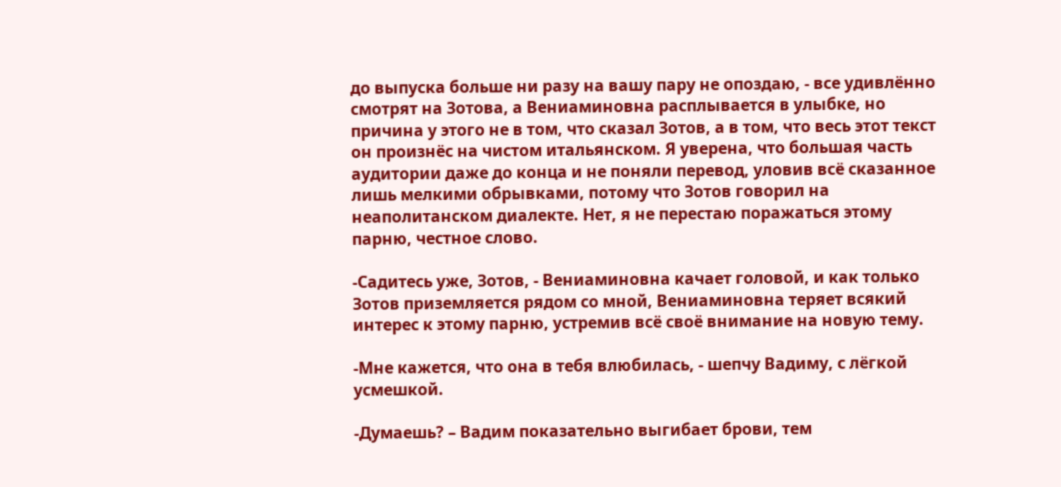до выпуска больше ни разу на вашу пару не опоздаю, - все удивлённо смотрят на Зотова, а Вениаминовна расплывается в улыбке, но причина у этого не в том, что сказал Зотов, а в том, что весь этот текст он произнёс на чистом итальянском. Я уверена, что большая часть аудитории даже до конца и не поняли перевод, уловив всё сказанное лишь мелкими обрывками, потому что Зотов говорил на неаполитанском диалекте. Нет, я не перестаю поражаться этому парню, честное слово.

-Садитесь уже, Зотов, - Вениаминовна качает головой, и как только Зотов приземляется рядом со мной, Вениаминовна теряет всякий интерес к этому парню, устремив всё своё внимание на новую тему.

-Мне кажется, что она в тебя влюбилась, - шепчу Вадиму, с лёгкой усмешкой.

-Думаешь? – Вадим показательно выгибает брови, тем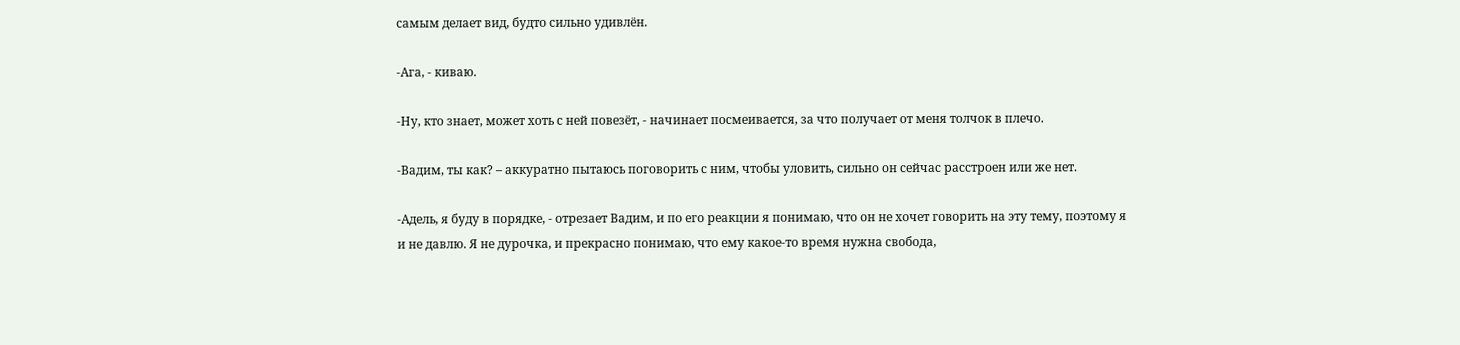самым делает вид, будто сильно удивлён.

-Ага, - киваю.

-Ну, кто знает, может хоть с ней повезёт, - начинает посмеивается, за что получает от меня толчок в плечо.

-Вадим, ты как? – аккуратно пытаюсь поговорить с ним, чтобы уловить, сильно он сейчас расстроен или же нет.

-Адель, я буду в порядке, - отрезает Вадим, и по его реакции я понимаю, что он не хочет говорить на эту тему, поэтому я и не давлю. Я не дурочка, и прекрасно понимаю, что ему какое-то время нужна свобода,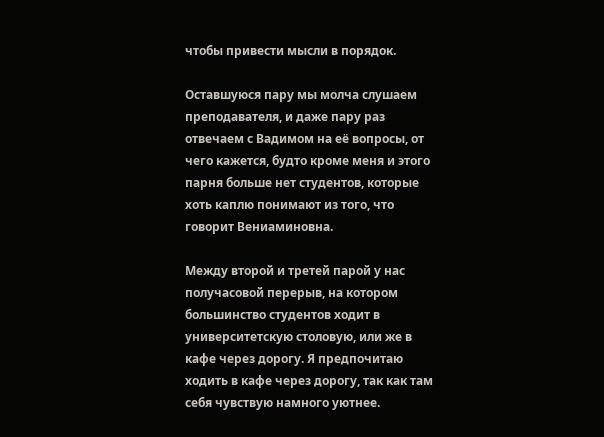чтобы привести мысли в порядок.

Оставшуюся пару мы молча слушаем преподавателя, и даже пару раз отвечаем с Вадимом на её вопросы, от чего кажется, будто кроме меня и этого парня больше нет студентов, которые хоть каплю понимают из того, что говорит Вениаминовна.

Между второй и третей парой у нас получасовой перерыв, на котором большинство студентов ходит в университетскую столовую, или же в кафе через дорогу. Я предпочитаю ходить в кафе через дорогу, так как там себя чувствую намного уютнее.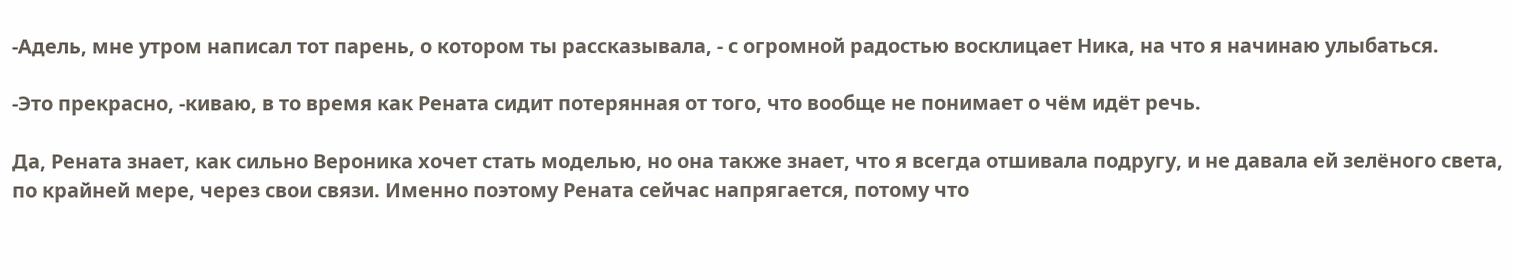-Адель, мне утром написал тот парень, о котором ты рассказывала, - с огромной радостью восклицает Ника, на что я начинаю улыбаться.

-Это прекрасно, -киваю, в то время как Рената сидит потерянная от того, что вообще не понимает о чём идёт речь.

Да, Рената знает, как сильно Вероника хочет стать моделью, но она также знает, что я всегда отшивала подругу, и не давала ей зелёного света, по крайней мере, через свои связи. Именно поэтому Рената сейчас напрягается, потому что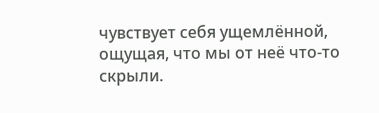чувствует себя ущемлённой, ощущая, что мы от неё что-то скрыли.